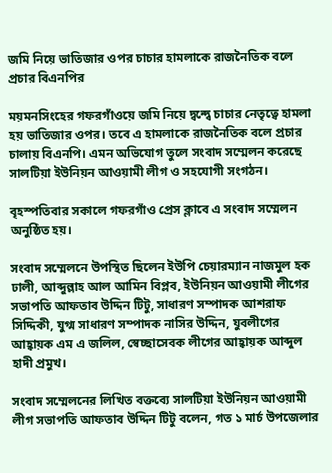জমি নিয়ে ভাতিজার ওপর চাচার হামলাকে রাজনৈতিক বলে প্রচার বিএনপির

ময়মনসিংহের গফরগাঁওয়ে জমি নিয়ে দ্বন্দ্বে চাচার নেতৃত্বে হামলা হয় ভাতিজার ওপর। তবে এ হামলাকে রাজনৈতিক বলে প্রচার চালায় বিএনপি। এমন অভিযোগ তুলে সংবাদ সম্মেলন করেছে সালটিয়া ইউনিয়ন আওয়ামী লীগ ও সহযোগী সংগঠন।

বৃহস্পতিবার সকালে গফরগাঁও প্রেস ক্লাবে এ সংবাদ সম্মেলন অনুষ্ঠিত হয়।

সংবাদ সম্মেলনে উপস্থিত ছিলেন ইউপি চেয়ারম্যান নাজমুল হক ঢালী, আব্দুল্লাহ আল আমিন বিপ্লব, ইউনিয়ন আওয়ামী লীগের সভাপতি আফতাব উদ্দিন টিটু, সাধারণ সম্পাদক আশরাফ সিদ্দিকী, যুগ্ম সাধারণ সম্পাদক নাসির উদ্দিন, যুবলীগের আহ্বায়ক এম এ জলিল, স্বেচ্ছাসেবক লীগের আহ্বায়ক আব্দুল হাদী প্রমুখ।

সংবাদ সম্মেলনের লিখিত বক্তব্যে সালটিয়া ইউনিয়ন আওয়ামী লীগ সভাপতি আফতাব উদ্দিন টিটু বলেন, গত ১ মার্চ উপজেলার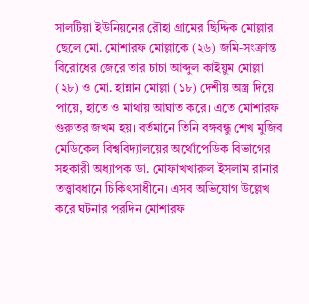সালটিয়া ইউনিয়নের রৌহা গ্রামের ছিদ্দিক মোল্লার ছেলে মো. মোশারফ মোল্লাকে (২৬) জমি-সংক্রান্ত বিরোধের জেরে তার চাচা আব্দুল কাইয়ুম মোল্লা (২৮) ও মো. হান্নান মোল্লা (১৮) দেশীয় অস্ত্র দিয়ে পায়ে, হাতে ও মাথায় আঘাত করে। এতে মোশারফ গুরুতর জখম হয়। বর্তমানে তিনি বঙ্গবন্ধু শেখ মুজিব মেডিকেল বিশ্ববিদ্যালয়ের অর্থোপেডিক বিভাগের সহকারী অধ্যাপক ডা. মোফাখখারুল ইসলাম রানার তত্ত্বাবধানে চিকিৎসাধীনে। এসব অভিযোগ উল্লেখ করে ঘটনার পরদিন মোশারফ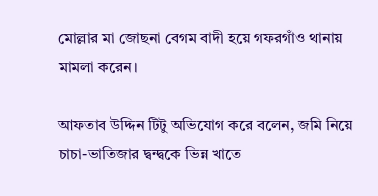মোল্লার মা জোছনা বেগম বাদী হয়ে গফরগাঁও থানায় মামলা করেন।

আফতাব উদ্দিন টিটু অভিযোগ করে বলেন, জমি নিয়ে চাচা-ভাতিজার দ্বন্দ্বকে ভিন্ন খাতে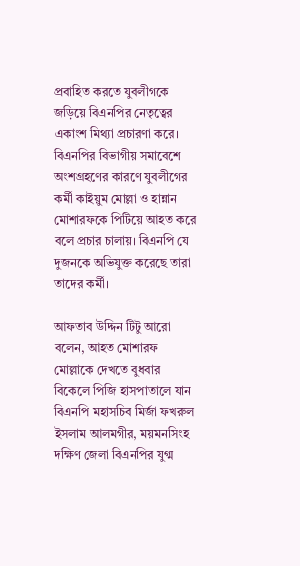প্রবাহিত করতে যুবলীগকে জড়িয়ে বিএনপির নেতৃত্বের একাংশ মিথ্যা প্রচারণা করে। বিএনপির বিভাগীয় সমাবেশে অংশগ্রহণের কারণে যুবলীগের কর্মী কাইয়ুম মোল্লা ও হান্নান মোশারফকে পিটিয়ে আহত করে বলে প্রচার চালায়। বিএনপি যে দুজনকে অভিযুক্ত করেছে তারা তাদের কর্মী।

আফতাব উদ্দিন টিটু আরো বলেন, আহত মোশারফ মোল্লাকে দেখতে বুধবার বিকেলে পিজি হাসপাতালে যান বিএনপি মহাসচিব মির্জা ফখরুল ইসলাম আলমগীর, ময়মনসিংহ দক্ষিণ জেলা বিএনপির যুগ্ম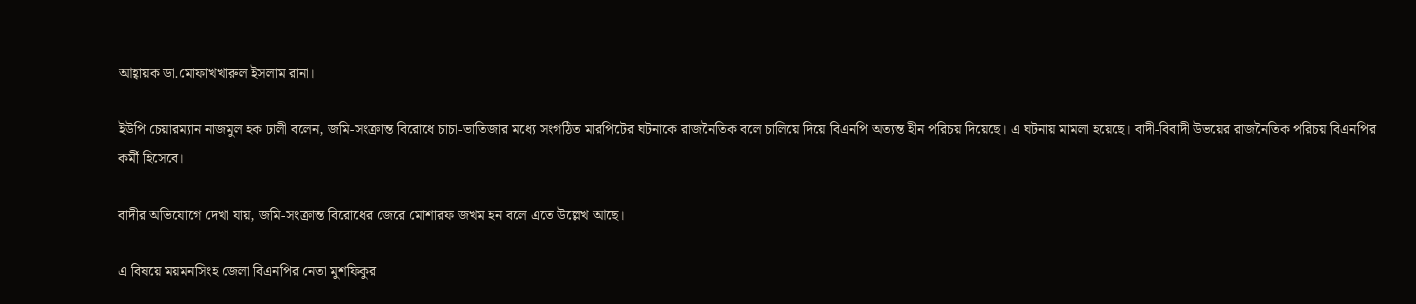আহ্বায়ক ডা.মোফাখখারুল ইসলাম রানা।

ইউপি চেয়ারম্যান নাজমুল হক ঢালী বলেন, জমি-সংক্রান্ত বিরোধে চাচা-ভাতিজার মধ্যে সংগঠিত মারপিটের ঘটনাকে রাজনৈতিক বলে চালিয়ে দিয়ে বিএনপি অত্যন্ত হীন পরিচয় দিয়েছে। এ ঘটনায় মামলা হয়েছে। বাদী-বিবাদী উভয়ের রাজনৈতিক পরিচয় বিএনপির কর্মী হিসেবে।

বাদীর অভিযোগে দেখা যায়, জমি-সংক্রান্ত বিরোধের জেরে মোশারফ জখম হন বলে এতে উল্লেখ আছে।

এ বিষয়ে ময়মনসিংহ জেলা বিএনপির নেতা মুশফিকুর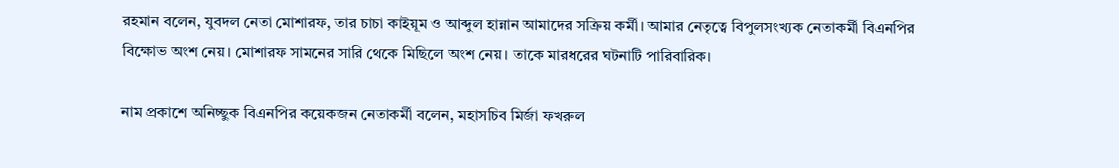রহমান বলেন, যুবদল নেতা মোশারফ, তার চাচা কাইয়ূম ও আব্দুল হান্নান আমাদের সক্রিয় কর্মী। আমার নেতৃত্বে বিপুলসংখ্যক নেতাকর্মী বিএনপির বিক্ষোভ অংশ নেয়। মোশারফ সামনের সারি থেকে মিছিলে অংশ নেয়। তাকে মারধরের ঘটনাটি পারিবারিক।

নাম প্রকাশে অনিচ্ছুক বিএনপির কয়েকজন নেতাকর্মী বলেন, মহাসচিব মির্জা ফখরুল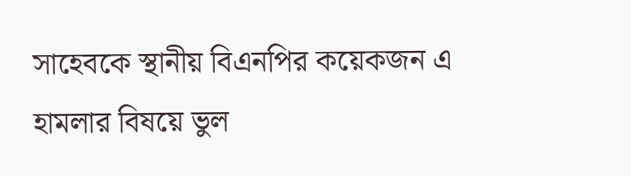সাহেবকে স্থানীয় বিএনপির কয়েকজন এ হামলার বিষয়ে ভুল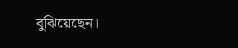বুঝিয়েছেন।